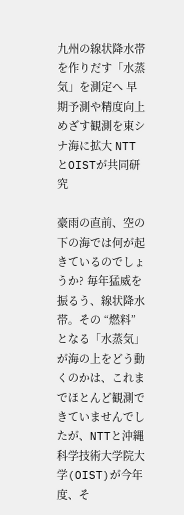九州の線状降水帯を作りだす「水蒸気」を測定へ 早期予測や精度向上めざす観測を東シナ海に拡大 NTTとOISTが共同研究

豪雨の直前、空の下の海では何が起きているのでしょうか? 毎年猛威を振るう、線状降水帯。その “燃料” となる「水蒸気」が海の上をどう動くのかは、これまでほとんど観測できていませんでしたが、NTTと沖縄科学技術大学院大学(OIST)が今年度、そ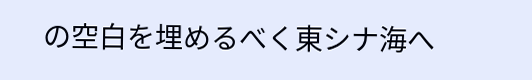の空白を埋めるべく東シナ海へ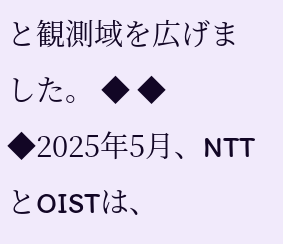と観測域を広げました。 ◆ ◆ ◆2025年5月、NTTとOISTは、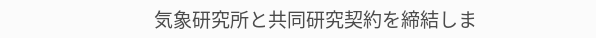気象研究所と共同研究契約を締結しま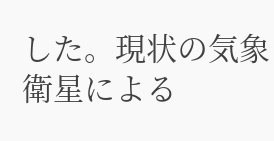した。現状の気象衛星による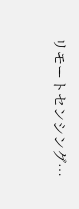リモートセンシング…